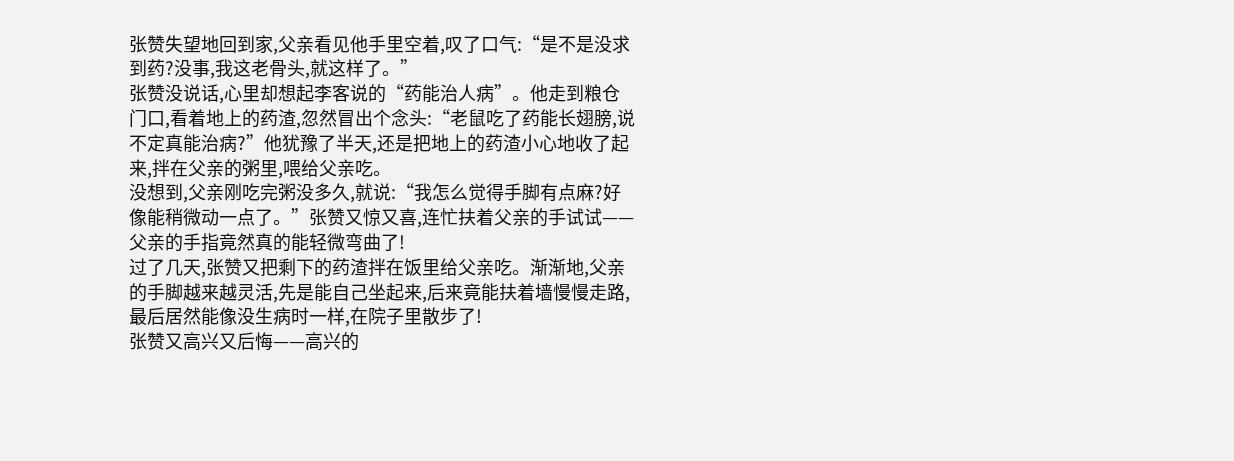张赞失望地回到家,父亲看见他手里空着,叹了口气:“是不是没求到药?没事,我这老骨头,就这样了。”
张赞没说话,心里却想起李客说的“药能治人病”。他走到粮仓门口,看着地上的药渣,忽然冒出个念头:“老鼠吃了药能长翅膀,说不定真能治病?”他犹豫了半天,还是把地上的药渣小心地收了起来,拌在父亲的粥里,喂给父亲吃。
没想到,父亲刚吃完粥没多久,就说:“我怎么觉得手脚有点麻?好像能稍微动一点了。”张赞又惊又喜,连忙扶着父亲的手试试——父亲的手指竟然真的能轻微弯曲了!
过了几天,张赞又把剩下的药渣拌在饭里给父亲吃。渐渐地,父亲的手脚越来越灵活,先是能自己坐起来,后来竟能扶着墙慢慢走路,最后居然能像没生病时一样,在院子里散步了!
张赞又高兴又后悔——高兴的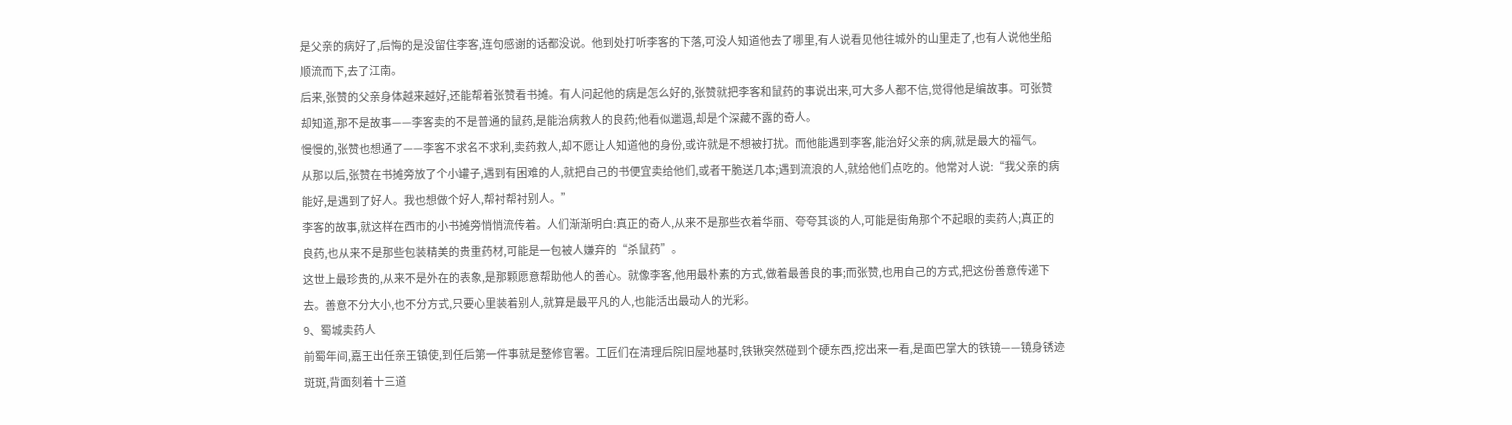是父亲的病好了,后悔的是没留住李客,连句感谢的话都没说。他到处打听李客的下落,可没人知道他去了哪里,有人说看见他往城外的山里走了,也有人说他坐船顺流而下,去了江南。
后来,张赞的父亲身体越来越好,还能帮着张赞看书摊。有人问起他的病是怎么好的,张赞就把李客和鼠药的事说出来,可大多人都不信,觉得他是编故事。可张赞却知道,那不是故事——李客卖的不是普通的鼠药,是能治病救人的良药;他看似邋遢,却是个深藏不露的奇人。
慢慢的,张赞也想通了——李客不求名不求利,卖药救人,却不愿让人知道他的身份,或许就是不想被打扰。而他能遇到李客,能治好父亲的病,就是最大的福气。
从那以后,张赞在书摊旁放了个小罐子,遇到有困难的人,就把自己的书便宜卖给他们,或者干脆送几本;遇到流浪的人,就给他们点吃的。他常对人说:“我父亲的病能好,是遇到了好人。我也想做个好人,帮衬帮衬别人。”
李客的故事,就这样在西市的小书摊旁悄悄流传着。人们渐渐明白:真正的奇人,从来不是那些衣着华丽、夸夸其谈的人,可能是街角那个不起眼的卖药人;真正的良药,也从来不是那些包装精美的贵重药材,可能是一包被人嫌弃的“杀鼠药”。
这世上最珍贵的,从来不是外在的表象,是那颗愿意帮助他人的善心。就像李客,他用最朴素的方式,做着最善良的事;而张赞,也用自己的方式,把这份善意传递下去。善意不分大小,也不分方式,只要心里装着别人,就算是最平凡的人,也能活出最动人的光彩。
9、蜀城卖药人
前蜀年间,嘉王出任亲王镇使,到任后第一件事就是整修官署。工匠们在清理后院旧屋地基时,铁锹突然碰到个硬东西,挖出来一看,是面巴掌大的铁镜——镜身锈迹斑斑,背面刻着十三道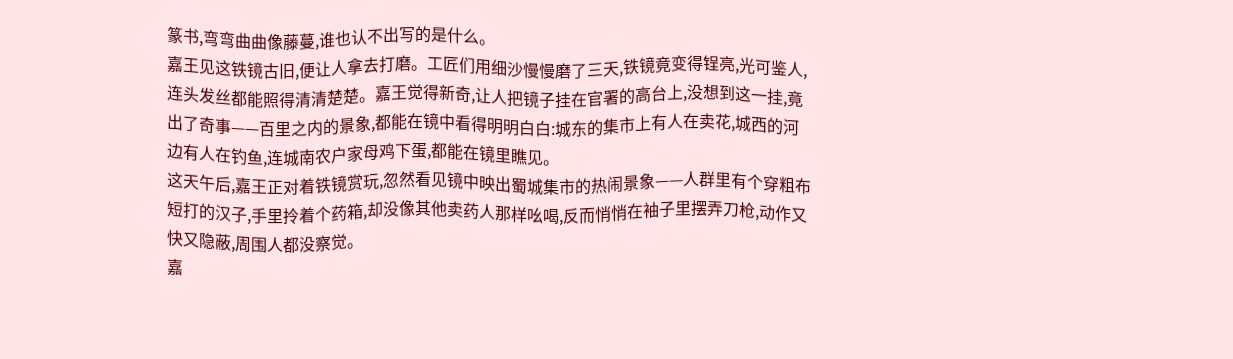篆书,弯弯曲曲像藤蔓,谁也认不出写的是什么。
嘉王见这铁镜古旧,便让人拿去打磨。工匠们用细沙慢慢磨了三天,铁镜竟变得锃亮,光可鉴人,连头发丝都能照得清清楚楚。嘉王觉得新奇,让人把镜子挂在官署的高台上,没想到这一挂,竟出了奇事——百里之内的景象,都能在镜中看得明明白白:城东的集市上有人在卖花,城西的河边有人在钓鱼,连城南农户家母鸡下蛋,都能在镜里瞧见。
这天午后,嘉王正对着铁镜赏玩,忽然看见镜中映出蜀城集市的热闹景象——人群里有个穿粗布短打的汉子,手里拎着个药箱,却没像其他卖药人那样吆喝,反而悄悄在袖子里摆弄刀枪,动作又快又隐蔽,周围人都没察觉。
嘉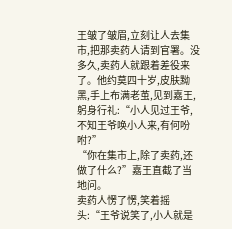王皱了皱眉,立刻让人去集市,把那卖药人请到官署。没多久,卖药人就跟着差役来了。他约莫四十岁,皮肤黝黑,手上布满老茧,见到嘉王,躬身行礼:“小人见过王爷,不知王爷唤小人来,有何吩咐?”
“你在集市上,除了卖药,还做了什么?”嘉王直截了当地问。
卖药人愣了愣,笑着摇头:“王爷说笑了,小人就是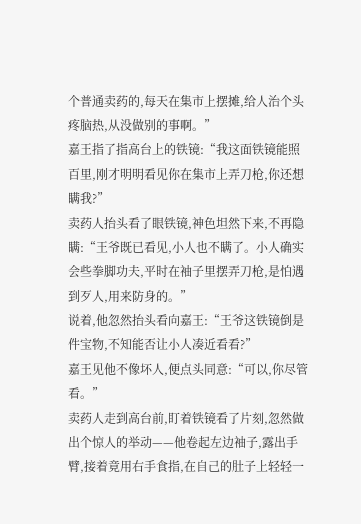个普通卖药的,每天在集市上摆摊,给人治个头疼脑热,从没做别的事啊。”
嘉王指了指高台上的铁镜:“我这面铁镜能照百里,刚才明明看见你在集市上弄刀枪,你还想瞒我?”
卖药人抬头看了眼铁镜,神色坦然下来,不再隐瞒:“王爷既已看见,小人也不瞒了。小人确实会些拳脚功夫,平时在袖子里摆弄刀枪,是怕遇到歹人,用来防身的。”
说着,他忽然抬头看向嘉王:“王爷这铁镜倒是件宝物,不知能否让小人凑近看看?”
嘉王见他不像坏人,便点头同意:“可以,你尽管看。”
卖药人走到高台前,盯着铁镜看了片刻,忽然做出个惊人的举动——他卷起左边袖子,露出手臂,接着竟用右手食指,在自己的肚子上轻轻一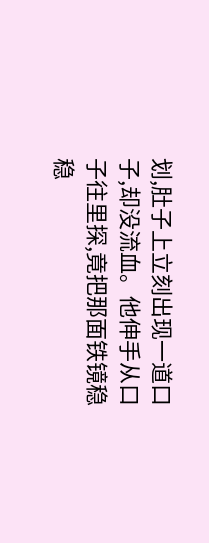划,肚子上立刻出现一道口子,却没流血。他伸手从口子往里探,竟把那面铁镜稳稳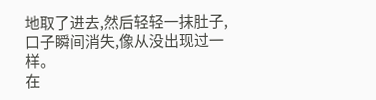地取了进去,然后轻轻一抹肚子,口子瞬间消失,像从没出现过一样。
在